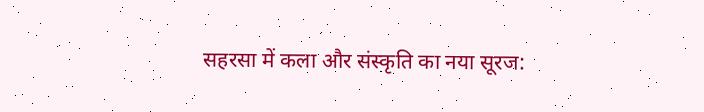सहरसा में कला और संस्कृति का नया सूरज: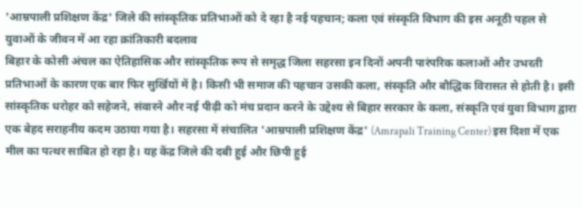'आम्रपाली प्रशिक्षण केंद्र' जिले की सांस्कृतिक प्रतिभाओं को दे रहा है नई पहचान; कला एवं संस्कृति विभाग की इस अनूठी पहल से युवाओं के जीवन में आ रहा क्रांतिकारी बदलाव
बिहार के कोसी अंचल का ऐतिहासिक और सांस्कृतिक रूप से समृद्ध जिला सहरसा इन दिनों अपनी पारंपरिक कलाओं और उभरती प्रतिभाओं के कारण एक बार फिर सुर्खियों में है। किसी भी समाज की पहचान उसकी कला, संस्कृति और बौद्धिक विरासत से होती है। इसी सांस्कृतिक धरोहर को सहेजने, संवारने और नई पीढ़ी को मंच प्रदान करने के उद्देश्य से बिहार सरकार के कला, संस्कृति एवं युवा विभाग द्वारा एक बेहद सराहनीय कदम उठाया गया है। सहरसा में संचालित 'आम्रपाली प्रशिक्षण केंद्र' (Amrapali Training Center) इस दिशा में एक मील का पत्थर साबित हो रहा है। यह केंद्र जिले की दबी हुई और छिपी हुई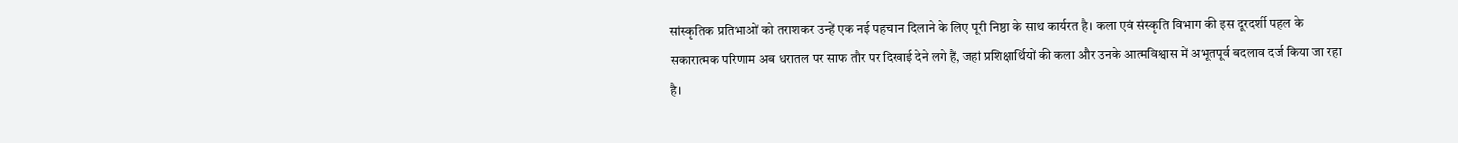सांस्कृतिक प्रतिभाओं को तराशकर उन्हें एक नई पहचान दिलाने के लिए पूरी निष्ठा के साथ कार्यरत है। कला एवं संस्कृति विभाग की इस दूरदर्शी पहल के सकारात्मक परिणाम अब धरातल पर साफ तौर पर दिखाई देने लगे हैं, जहां प्रशिक्षार्थियों की कला और उनके आत्मविश्वास में अभूतपूर्व बदलाव दर्ज किया जा रहा है।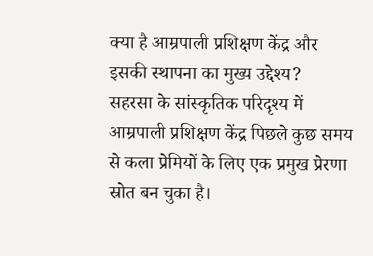क्या है आम्रपाली प्रशिक्षण केंद्र और इसकी स्थापना का मुख्य उद्देश्य?
सहरसा के सांस्कृतिक परिदृश्य में आम्रपाली प्रशिक्षण केंद्र पिछले कुछ समय से कला प्रेमियों के लिए एक प्रमुख प्रेरणा स्रोत बन चुका है।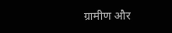ग्रामीण और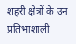शहरी क्षेत्रों के उन प्रतिभाशाली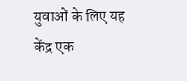युवाओं के लिए यह केंद्र एक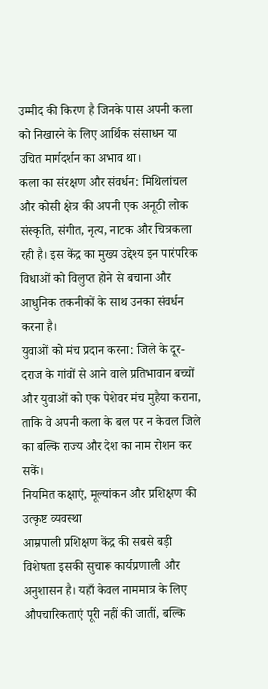उम्मीद की किरण है जिनके पास अपनी कला को निखारने के लिए आर्थिक संसाधन या उचित मार्गदर्शन का अभाव था।
कला का संरक्षण और संवर्धन: मिथिलांचल और कोसी क्षेत्र की अपनी एक अनूठी लोक संस्कृति, संगीत, नृत्य, नाटक और चित्रकला रही है। इस केंद्र का मुख्य उद्देश्य इन पारंपरिक विधाओं को विलुप्त होने से बचाना और आधुनिक तकनीकों के साथ उनका संवर्धन करना है।
युवाओं को मंच प्रदान करना: जिले के दूर-दराज के गांवों से आने वाले प्रतिभावान बच्चों और युवाओं को एक पेशेवर मंच मुहैया कराना, ताकि वे अपनी कला के बल पर न केवल जिले का बल्कि राज्य और देश का नाम रोशन कर सकें।
नियमित कक्षाएं, मूल्यांकन और प्रशिक्षण की उत्कृष्ट व्यवस्था
आम्रपाली प्रशिक्षण केंद्र की सबसे बड़ी विशेषता इसकी सुचारू कार्यप्रणाली और अनुशासन है। यहाँ केवल नाममात्र के लिए औपचारिकताएं पूरी नहीं की जातीं, बल्कि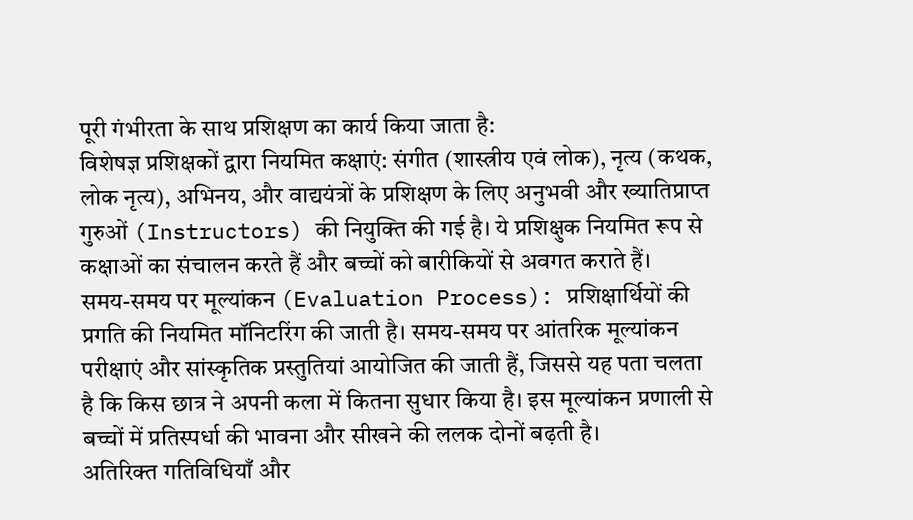पूरी गंभीरता के साथ प्रशिक्षण का कार्य किया जाता है:
विशेषज्ञ प्रशिक्षकों द्वारा नियमित कक्षाएं: संगीत (शास्त्रीय एवं लोक), नृत्य (कथक, लोक नृत्य), अभिनय, और वाद्ययंत्रों के प्रशिक्षण के लिए अनुभवी और ख्यातिप्राप्त गुरुओं (Instructors) की नियुक्ति की गई है। ये प्रशिक्षुक नियमित रूप से कक्षाओं का संचालन करते हैं और बच्चों को बारीकियों से अवगत कराते हैं।
समय-समय पर मूल्यांकन (Evaluation Process): प्रशिक्षार्थियों की प्रगति की नियमित मॉनिटरिंग की जाती है। समय-समय पर आंतरिक मूल्यांकन परीक्षाएं और सांस्कृतिक प्रस्तुतियां आयोजित की जाती हैं, जिससे यह पता चलता है कि किस छात्र ने अपनी कला में कितना सुधार किया है। इस मूल्यांकन प्रणाली से बच्चों में प्रतिस्पर्धा की भावना और सीखने की ललक दोनों बढ़ती है।
अतिरिक्त गतिविधियाँ और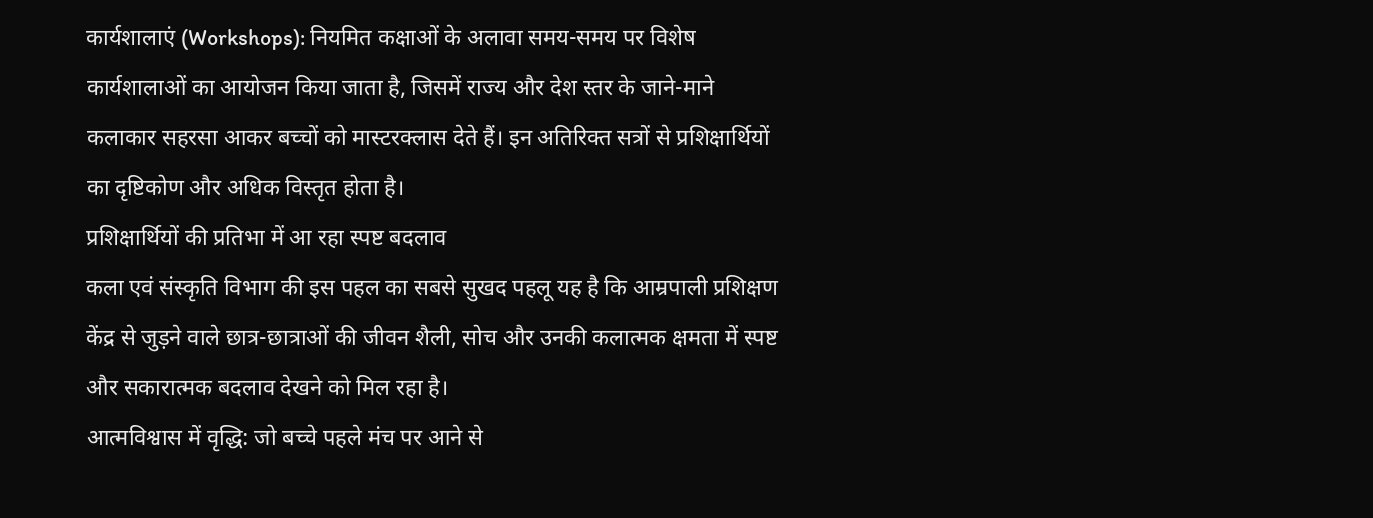कार्यशालाएं (Workshops): नियमित कक्षाओं के अलावा समय-समय पर विशेष कार्यशालाओं का आयोजन किया जाता है, जिसमें राज्य और देश स्तर के जाने-माने कलाकार सहरसा आकर बच्चों को मास्टरक्लास देते हैं। इन अतिरिक्त सत्रों से प्रशिक्षार्थियों का दृष्टिकोण और अधिक विस्तृत होता है।
प्रशिक्षार्थियों की प्रतिभा में आ रहा स्पष्ट बदलाव
कला एवं संस्कृति विभाग की इस पहल का सबसे सुखद पहलू यह है कि आम्रपाली प्रशिक्षण केंद्र से जुड़ने वाले छात्र-छात्राओं की जीवन शैली, सोच और उनकी कलात्मक क्षमता में स्पष्ट और सकारात्मक बदलाव देखने को मिल रहा है।
आत्मविश्वास में वृद्धि: जो बच्चे पहले मंच पर आने से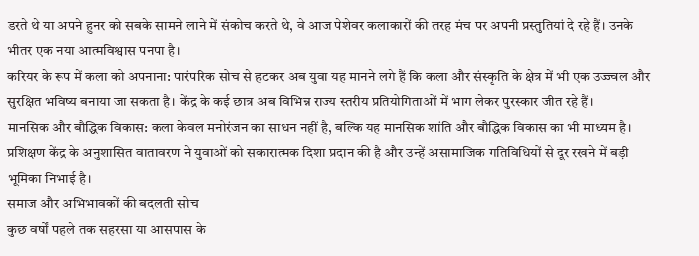डरते थे या अपने हुनर को सबके सामने लाने में संकोच करते थे, वे आज पेशेवर कलाकारों की तरह मंच पर अपनी प्रस्तुतियां दे रहे हैं। उनके भीतर एक नया आत्मविश्वास पनपा है।
करियर के रूप में कला को अपनाना: पारंपरिक सोच से हटकर अब युवा यह मानने लगे हैं कि कला और संस्कृति के क्षेत्र में भी एक उज्ज्वल और सुरक्षित भविष्य बनाया जा सकता है। केंद्र के कई छात्र अब विभिन्न राज्य स्तरीय प्रतियोगिताओं में भाग लेकर पुरस्कार जीत रहे हैं।
मानसिक और बौद्धिक विकास: कला केवल मनोरंजन का साधन नहीं है, बल्कि यह मानसिक शांति और बौद्धिक विकास का भी माध्यम है। प्रशिक्षण केंद्र के अनुशासित वातावरण ने युवाओं को सकारात्मक दिशा प्रदान की है और उन्हें असामाजिक गतिविधियों से दूर रखने में बड़ी भूमिका निभाई है।
समाज और अभिभावकों की बदलती सोच
कुछ वर्षों पहले तक सहरसा या आसपास के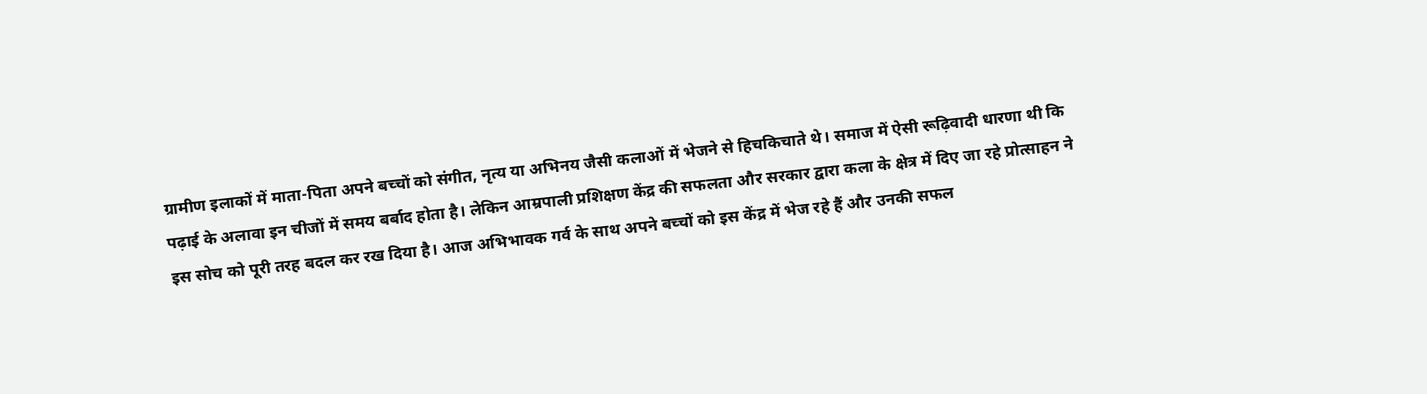ग्रामीण इलाकों में माता-पिता अपने बच्चों को संगीत, नृत्य या अभिनय जैसी कलाओं में भेजने से हिचकिचाते थे। समाज में ऐसी रूढ़िवादी धारणा थी कि पढ़ाई के अलावा इन चीजों में समय बर्बाद होता है। लेकिन आम्रपाली प्रशिक्षण केंद्र की सफलता और सरकार द्वारा कला के क्षेत्र में दिए जा रहे प्रोत्साहन ने इस सोच को पूरी तरह बदल कर रख दिया है। आज अभिभावक गर्व के साथ अपने बच्चों को इस केंद्र में भेज रहे हैं और उनकी सफल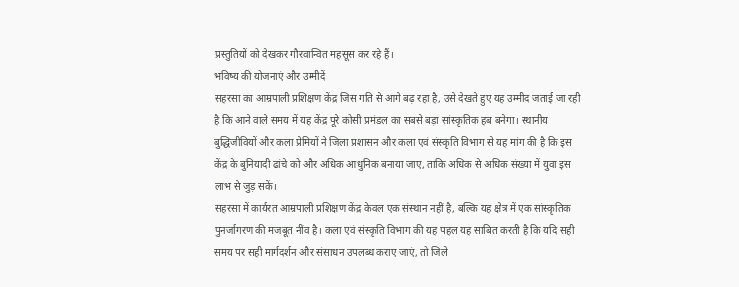प्रस्तुतियों को देखकर गौरवान्वित महसूस कर रहे हैं।
भविष्य की योजनाएं और उम्मीदें
सहरसा का आम्रपाली प्रशिक्षण केंद्र जिस गति से आगे बढ़ रहा है, उसे देखते हुए यह उम्मीद जताई जा रही है कि आने वाले समय में यह केंद्र पूरे कोसी प्रमंडल का सबसे बड़ा सांस्कृतिक हब बनेगा। स्थानीय बुद्धिजीवियों और कला प्रेमियों ने जिला प्रशासन और कला एवं संस्कृति विभाग से यह मांग की है कि इस केंद्र के बुनियादी ढांचे को और अधिक आधुनिक बनाया जाए, ताकि अधिक से अधिक संख्या में युवा इस लाभ से जुड़ सकें।
सहरसा में कार्यरत आम्रपाली प्रशिक्षण केंद्र केवल एक संस्थान नहीं है, बल्कि यह क्षेत्र में एक सांस्कृतिक पुनर्जागरण की मजबूत नींव है। कला एवं संस्कृति विभाग की यह पहल यह साबित करती है कि यदि सही समय पर सही मार्गदर्शन और संसाधन उपलब्ध कराए जाएं, तो जिले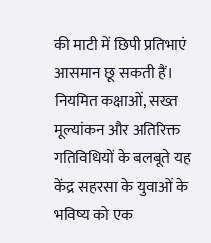की माटी में छिपी प्रतिभाएं आसमान छू सकती हैं। नियमित कक्षाओं, सख्त मूल्यांकन और अतिरिक्त गतिविधियों के बलबूते यह केंद्र सहरसा के युवाओं के भविष्य को एक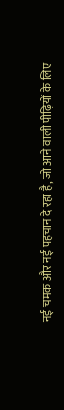नई चमक और नई पहचान दे रहा है, जो आने वाली पीढ़ियों के लिए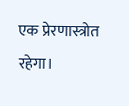एक प्रेरणास्त्रोत रहेगा।